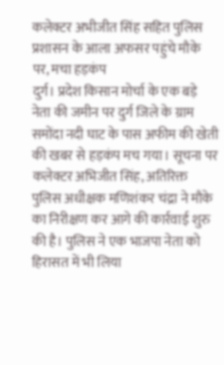कलेक्टर अभीजीत सिंह सहित पुलिस प्रशासन के आला अफसर पहुंचे मौके पर, मचा हड़कंप
दुर्ग। प्रदेश किसान मोर्चा के एक बड़े नेता की जमीन पर दुर्ग जिले के ग्राम समोंदा नदी घाट के पास अफीम की खेती की खबर से हड़कंप मच गया। सूचना पर कलेक्टर अभिजीत सिंह, अतिरिक्त पुलिस अधीक्षक मणिशंकर चंद्रा ने मौके का निरीक्षण कर आगे की कार्रवाई शुरु की है। पुलिस ने एक भाजपा नेता को हिरासत में भी लिया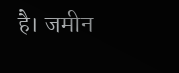है। जमीन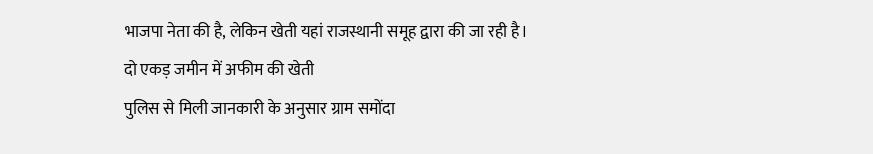भाजपा नेता की है, लेकिन खेती यहां राजस्थानी समूह द्वारा की जा रही है।
दो एकड़ जमीन में अफीम की खेती
पुलिस से मिली जानकारी के अनुसार ग्राम समोंदा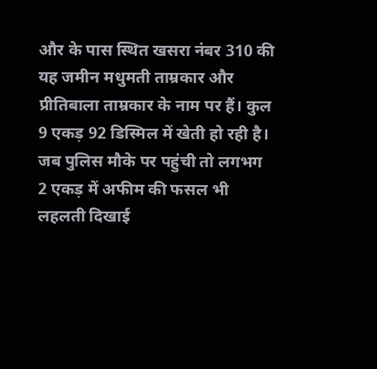और के पास स्थित खसरा नंबर 310 की यह जमीन मधुमती ताम्रकार और प्रीतिबाला ताम्रकार के नाम पर हैं। कुल 9 एकड़ 92 डिस्मिल में खेती हो रही है। जब पुलिस मौके पर पहुंची तो लगभग 2 एकड़ में अफीम की फसल भी लहलती दिखाई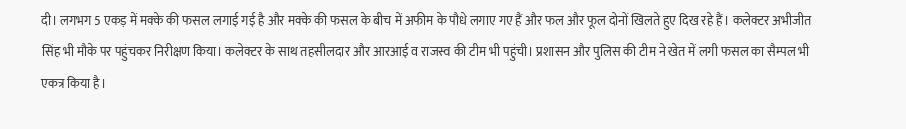दी। लगभग 5 एकड़ में मक्के की फसल लगाई गई है और मक्के की फसल के बीच में अफीम के पौधे लगाए गए हैं और फल और फूल दोनों खिलते हुए दिख रहे हैं। कलेक्टर अभीजीत सिंह भी मौके पर पहुंचकर निरीक्षण किया। कलेक्टर के साथ तहसीलदार और आरआई व राजस्व की टीम भी पहुंची। प्रशासन और पुलिस की टीम ने खेत में लगी फसल का सैम्पल भी एकत्र किया है।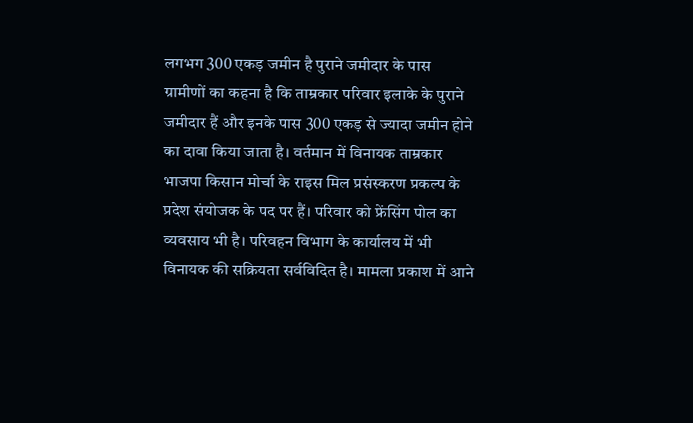लगभग 300 एकड़ जमीन है पुराने जमीदार के पास
ग्रामीणों का कहना है कि ताम्रकार परिवार इलाके के पुराने जमीदार हैं और इनके पास 300 एकड़ से ज्यादा जमीन होने का दावा किया जाता है। वर्तमान में विनायक ताम्रकार भाजपा किसान मोर्चा के राइस मिल प्रसंस्करण प्रकल्प के प्रदेश संयोजक के पद पर हैं। परिवार को फ्रेंसिंग पोल का व्यवसाय भी है। परिवहन विभाग के कार्यालय में भी विनायक की सक्रियता सर्वविदित है। मामला प्रकाश में आने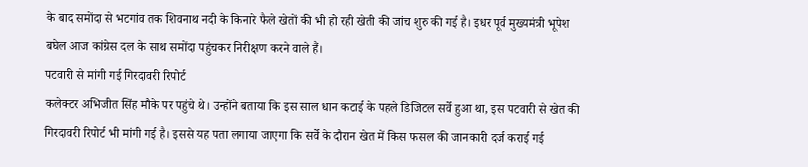के बाद समोंदा से भटगांव तक शिवनाथ नदी के किनारे फैले खेतों की भी हो रही खेती की जांच शुरु की गई है। इधर पूर्व मुख्यमंत्री भूपेश बघेल आज कांग्रेस दल के साथ समोंदा पहुंचकर निरीक्षण करने वाले हैं।
पटवारी से मांगी गई गिरदावरी रिपोर्ट
कलेक्टर अभिजीत सिंह मौके पर पहुंचे थे। उन्होंने बताया कि इस साल धान कटाई के पहले डिजिटल सर्वे हुआ था, इस पटवारी से खेत की गिरदावरी रिपोर्ट भी मांगी गई है। इससे यह पता लगाया जाएगा कि सर्वे के दौरान खेत में किस फसल की जानकारी दर्ज कराई गई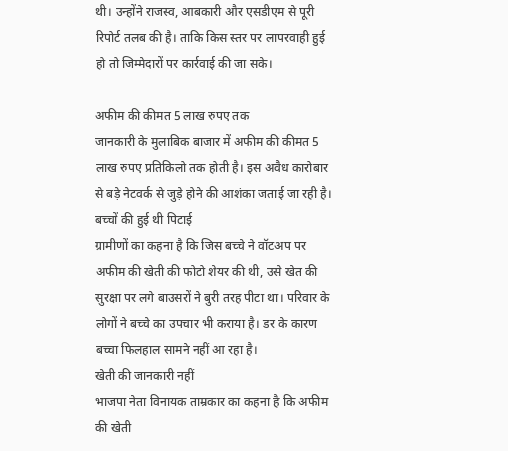थी। उन्होंने राजस्व, आबकारी और एसडीएम से पूरी रिपोर्ट तलब की है। ताकि किस स्तर पर लापरवाही हुई हो तो जिम्मेदारों पर कार्रवाई की जा सके।

अफीम की कीमत 5 लाख रुपए तक
जानकारी के मुलाबिक बाजार में अफीम की कीमत 5 लाख रुपए प्रतिकिलो तक होती है। इस अवैध कारोबार से बड़े नेटवर्क से जुड़े होने की आशंका जताई जा रही है।
बच्चों की हुई थी पिटाई
ग्रामीणों का कहना है कि जिस बच्चे ने वॉटअप पर अफीम की खेती की फोटो शेयर की थी, उसे खेत की सुरक्षा पर लगे बाउसरों ने बुरी तरह पीटा था। परिवार के लोगों ने बच्चे का उपचार भी कराया है। डर के कारण बच्चा फिलहाल सामने नहीं आ रहा है।
खेती की जानकारी नहीं
भाजपा नेता विनायक ताम्रकार का कहना है कि अफीम की खेती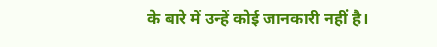के बारे में उन्हें कोई जानकारी नहीं है।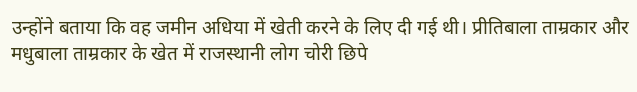उन्होंने बताया कि वह जमीन अधिया में खेती करने के लिए दी गई थी। प्रीतिबाला ताम्रकार और मधुबाला ताम्रकार के खेत में राजस्थानी लोग चोरी छिपे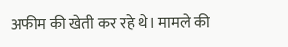अफीम की खेती कर रहे थे। मामले की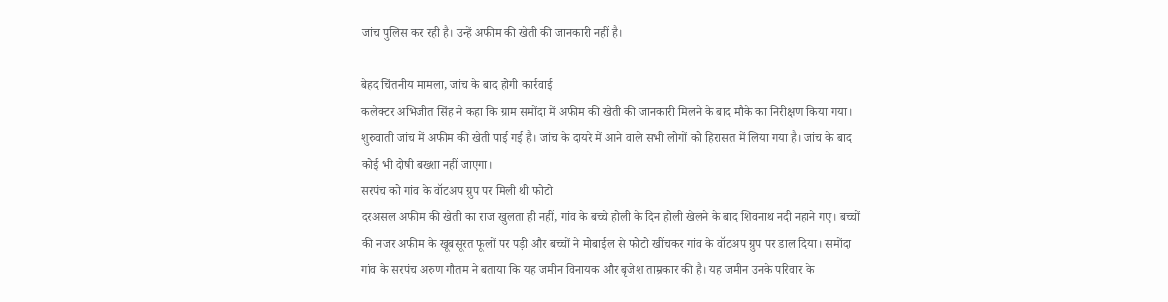जांच पुलिस कर रही है। उन्हें अफीम की खेती की जानकारी नहीं है।

बेहद चिंतनीय मामला, जांच के बाद होगी कार्रवाई
कलेक्टर अभिजीत सिंह ने कहा कि ग्राम समोंदा में अफीम की खेती की जानकारी मिलने के बाद मौके का निरीक्षण किया गया। शुरुवाती जांच में अफीम की खेती पाई गई है। जांच के दायरे में आने वाले सभी लोगों को हिरासत में लिया गया है। जांच के बाद कोई भी दोषी बख्शा नहीं जाएगा।
सरपंच को गांव के वॉटअप ग्रुप पर मिली थी फोटो
दरअसल अफीम की खेती का राज खुलता ही नहीं, गांव के बच्चे होली के दिन होली खेलने के बाद शिवनाथ नदी नहाने गए। बच्चों की नजर अफीम के खूबसूरत फूलों पर पड़ी और बच्चों ने मोबाईल से फोटो खींचकर गांव के वॉटअप ग्रुप पर डाल दिया। समोंदा गांव के सरपंच अरुण गौतम ने बताया कि यह जमीन विनायक और बृजेश ताम्रकार की है। यह जमीन उनके परिवार के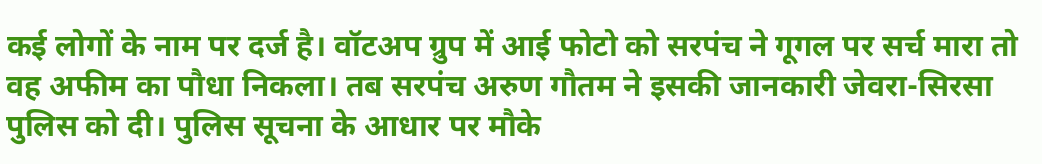कई लोगों के नाम पर दर्ज है। वॉटअप ग्रुप में आई फोटो को सरपंच ने गूगल पर सर्च मारा तो वह अफीम का पौधा निकला। तब सरपंच अरुण गौतम ने इसकी जानकारी जेवरा-सिरसा पुलिस को दी। पुलिस सूचना के आधार पर मौके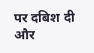पर दबिश दी और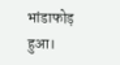भांडाफोड़ हुआ।